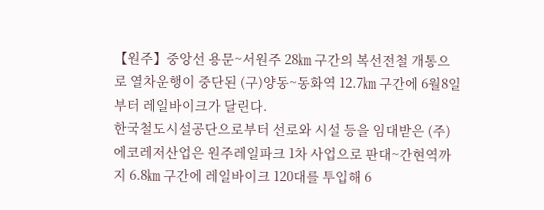【원주】중앙선 용문~서원주 28㎞ 구간의 복선전철 개통으로 열차운행이 중단된 (구)양동~동화역 12.7㎞ 구간에 6월8일부터 레일바이크가 달린다.
한국철도시설공단으로부터 선로와 시설 등을 임대받은 (주)에코레저산업은 원주레일파크 1차 사업으로 판대~간현역까지 6.8㎞ 구간에 레일바이크 120대를 투입해 6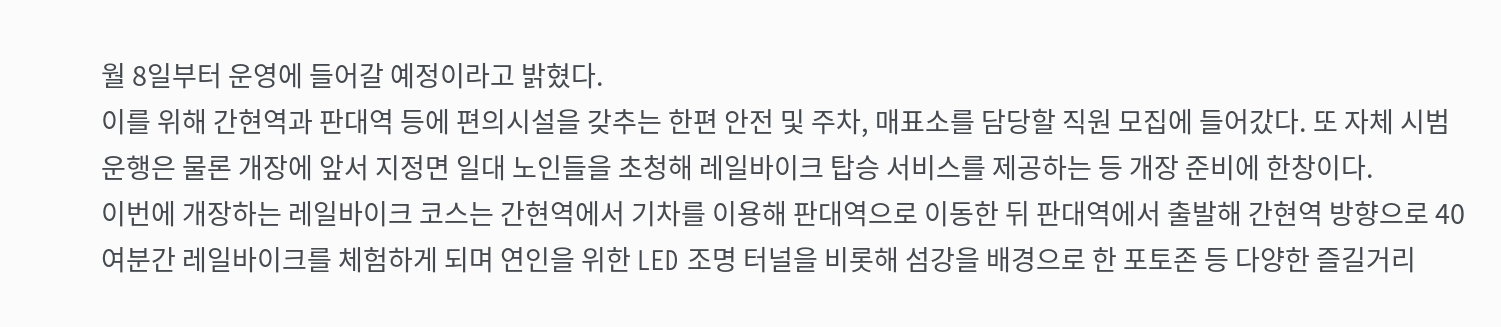월 8일부터 운영에 들어갈 예정이라고 밝혔다.
이를 위해 간현역과 판대역 등에 편의시설을 갖추는 한편 안전 및 주차, 매표소를 담당할 직원 모집에 들어갔다. 또 자체 시범운행은 물론 개장에 앞서 지정면 일대 노인들을 초청해 레일바이크 탑승 서비스를 제공하는 등 개장 준비에 한창이다.
이번에 개장하는 레일바이크 코스는 간현역에서 기차를 이용해 판대역으로 이동한 뒤 판대역에서 출발해 간현역 방향으로 40여분간 레일바이크를 체험하게 되며 연인을 위한 LED 조명 터널을 비롯해 섬강을 배경으로 한 포토존 등 다양한 즐길거리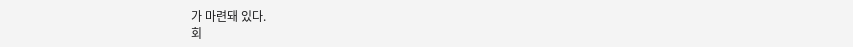가 마련돼 있다.
회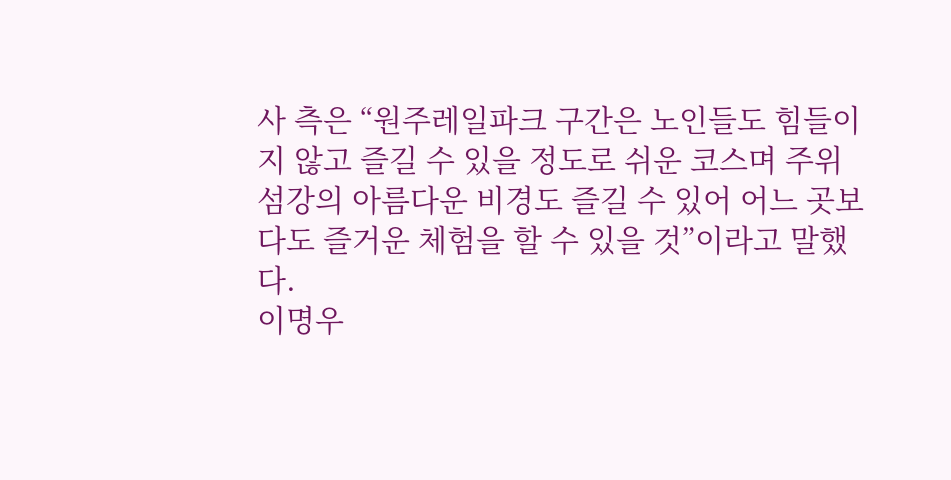사 측은 “원주레일파크 구간은 노인들도 힘들이지 않고 즐길 수 있을 정도로 쉬운 코스며 주위 섬강의 아름다운 비경도 즐길 수 있어 어느 곳보다도 즐거운 체험을 할 수 있을 것”이라고 말했다.
이명우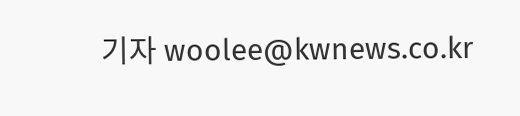기자 woolee@kwnews.co.kr